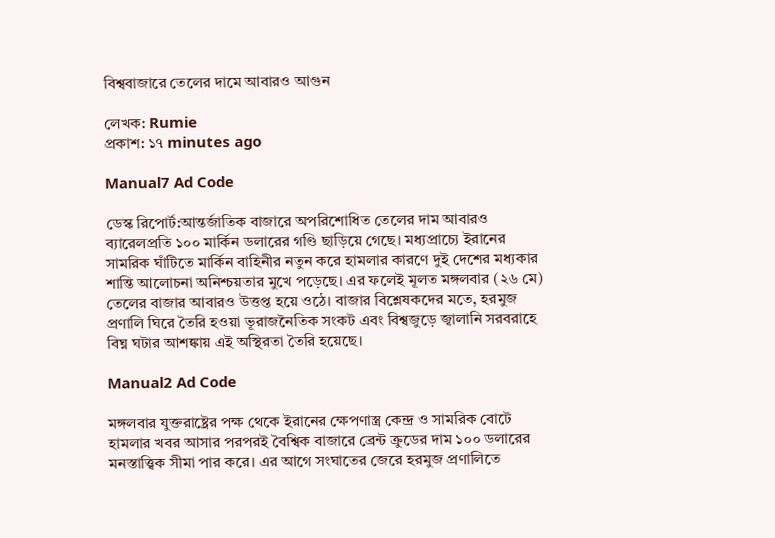বিশ্ববাজারে তেলের দামে আবারও আগুন

লেখক: Rumie
প্রকাশ: ১৭ minutes ago

Manual7 Ad Code

ডেস্ক রিপোর্ট:আন্তর্জাতিক বাজারে অপরিশোধিত তেলের দাম আবারও ব্যারেলপ্রতি ১০০ মার্কিন ডলারের গণ্ডি ছাড়িয়ে গেছে। মধ্যপ্রাচ্যে ইরানের সামরিক ঘাঁটিতে মার্কিন বাহিনীর নতুন করে হামলার কারণে দুই দেশের মধ্যকার শান্তি আলোচনা অনিশ্চয়তার মুখে পড়েছে। এর ফলেই মূলত মঙ্গলবার (২৬ মে) তেলের বাজার আবারও উত্তপ্ত হয়ে ওঠে। বাজার বিশ্লেষকদের মতে, হরমুজ প্রণালি ঘিরে তৈরি হওয়া ভূরাজনৈতিক সংকট এবং বিশ্বজুড়ে জ্বালানি সরবরাহে বিঘ্ন ঘটার আশঙ্কায় এই অস্থিরতা তৈরি হয়েছে।

Manual2 Ad Code

মঙ্গলবার যুক্তরাষ্ট্রের পক্ষ থেকে ইরানের ক্ষেপণাস্ত্র কেন্দ্র ও সামরিক বোটে হামলার খবর আসার পরপরই বৈশ্বিক বাজারে ব্রেন্ট ক্রুডের দাম ১০০ ডলারের মনস্তাত্ত্বিক সীমা পার করে। এর আগে সংঘাতের জেরে হরমুজ প্রণালিতে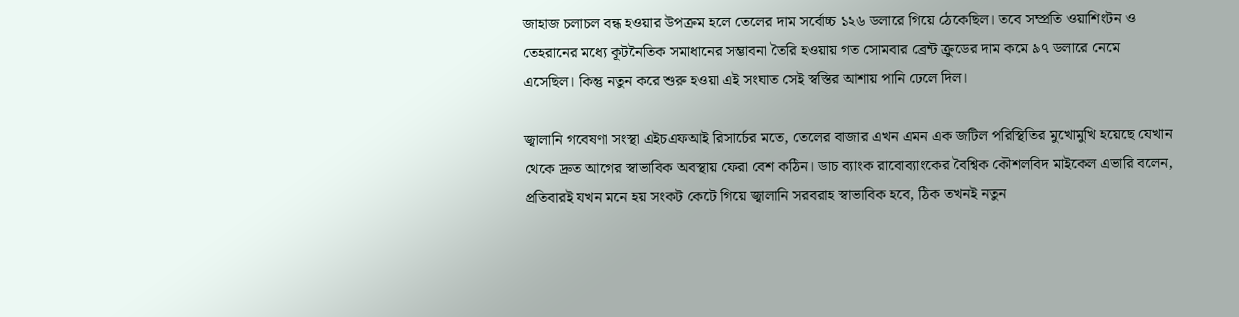জাহাজ চলাচল বন্ধ হওয়ার উপক্রম হলে তেলের দাম সর্বোচ্চ ১২৬ ডলারে গিয়ে ঠেকেছিল। তবে সম্প্রতি ওয়াশিংটন ও তেহরানের মধ্যে কূটনৈতিক সমাধানের সম্ভাবনা তৈরি হওয়ায় গত সোমবার ব্রেন্ট ক্রুডের দাম কমে ৯৭ ডলারে নেমে এসেছিল। কিন্তু নতুন করে শুরু হওয়া এই সংঘাত সেই স্বস্তির আশায় পানি ঢেলে দিল।

জ্বালানি গবেষণা সংস্থা এইচএফআই রিসার্চের মতে, তেলের বাজার এখন এমন এক জটিল পরিস্থিতির মুখোমুখি হয়েছে যেখান থেকে দ্রুত আগের স্বাভাবিক অবস্থায় ফেরা বেশ কঠিন। ডাচ ব্যাংক রাবোব্যাংকের বৈশ্বিক কৌশলবিদ মাইকেল এভারি বলেন, প্রতিবারই যখন মনে হয় সংকট কেটে গিয়ে জ্বালানি সরবরাহ স্বাভাবিক হবে, ঠিক তখনই নতুন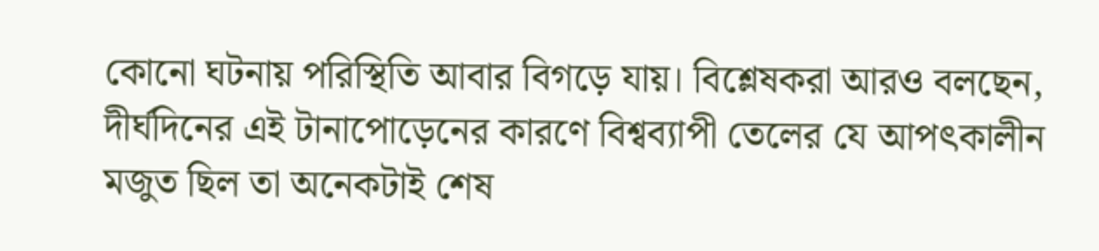কোনো ঘটনায় পরিস্থিতি আবার বিগড়ে যায়। বিশ্লেষকরা আরও বলছেন, দীর্ঘদিনের এই টানাপোড়েনের কারণে বিশ্বব্যাপী তেলের যে আপৎকালীন মজুত ছিল তা অনেকটাই শেষ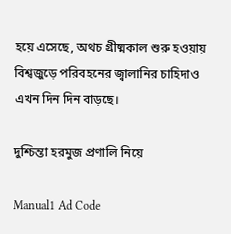হয়ে এসেছে, অথচ গ্রীষ্মকাল শুরু হওয়ায় বিশ্বজুড়ে পরিবহনের জ্বালানির চাহিদাও এখন দিন দিন বাড়ছে।

দুশ্চিন্তা হরমুজ প্রণালি নিয়ে

Manual1 Ad Code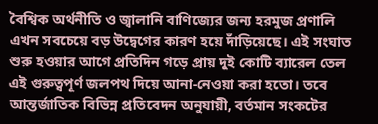বৈশ্বিক অর্থনীতি ও জ্বালানি বাণিজ্যের জন্য হরমুজ প্রণালি এখন সবচেয়ে বড় উদ্বেগের কারণ হয়ে দাঁড়িয়েছে। এই সংঘাত শুরু হওয়ার আগে প্রতিদিন গড়ে প্রায় দুই কোটি ব্যারেল তেল এই গুরুত্বপূর্ণ জলপথ দিয়ে আনা-নেওয়া করা হতো। তবে আন্তর্জাতিক বিভিন্ন প্রতিবেদন অনুযায়ী, বর্তমান সংকটের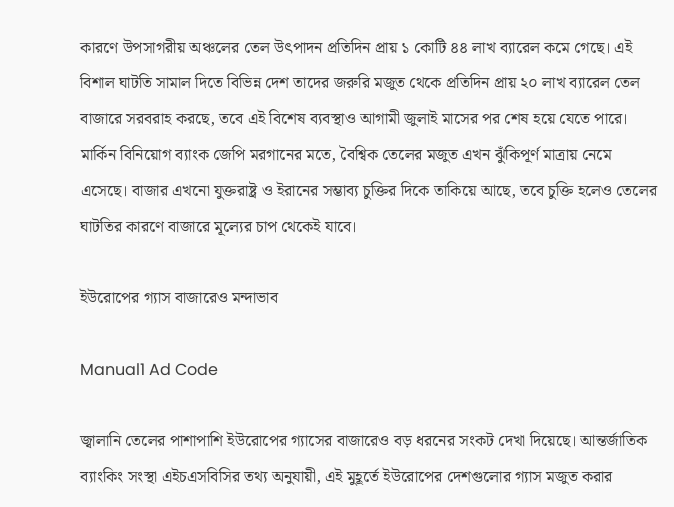কারণে উপসাগরীয় অঞ্চলের তেল উৎপাদন প্রতিদিন প্রায় ১ কোটি ৪৪ লাখ ব্যারেল কমে গেছে। এই বিশাল ঘাটতি সামাল দিতে বিভিন্ন দেশ তাদের জরুরি মজুত থেকে প্রতিদিন প্রায় ২০ লাখ ব্যারেল তেল বাজারে সরবরাহ করছে, তবে এই বিশেষ ব্যবস্থাও আগামী জুলাই মাসের পর শেষ হয়ে যেতে পারে। মার্কিন বিনিয়োগ ব্যাংক জেপি মরগানের মতে, বৈশ্বিক তেলের মজুত এখন ঝুঁকিপূর্ণ মাত্রায় নেমে এসেছে। বাজার এখনো যুক্তরাষ্ট্র ও ইরানের সম্ভাব্য চুক্তির দিকে তাকিয়ে আছে, তবে চুক্তি হলেও তেলের ঘাটতির কারণে বাজারে মূল্যের চাপ থেকেই যাবে।

ইউরোপের গ্যাস বাজারেও মন্দাভাব

Manual1 Ad Code

জ্বালানি তেলের পাশাপাশি ইউরোপের গ্যাসের বাজারেও বড় ধরনের সংকট দেখা দিয়েছে। আন্তর্জাতিক ব্যাংকিং সংস্থা এইচএসবিসির তথ্য অনুযায়ী, এই মুহূর্তে ইউরোপের দেশগুলোর গ্যাস মজুত করার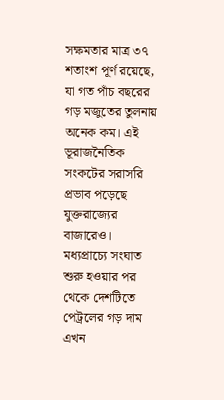সক্ষমতার মাত্র ৩৭ শতাংশ পূর্ণ রয়েছে, যা গত পাঁচ বছরের গড় মজুতের তুলনায় অনেক কম। এই ভূরাজনৈতিক সংকটের সরাসরি প্রভাব পড়েছে যুক্তরাজ্যের বাজারেও। মধ্যপ্রাচ্যে সংঘাত শুরু হওয়ার পর থেকে দেশটিতে পেট্রলের গড় দাম এখন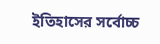ইতিহাসের সর্বোচ্চ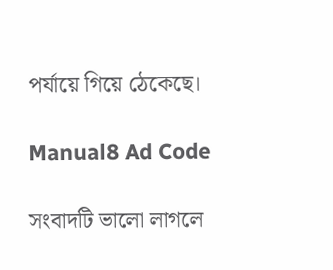পর্যায়ে গিয়ে ঠেকেছে।

Manual8 Ad Code

সংবাদটি ভালো লাগলে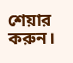শেয়ার করুন।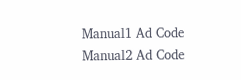Manual1 Ad Code
Manual2 Ad Code